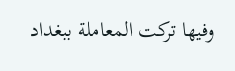وفيها تركت المعاملة ببغداد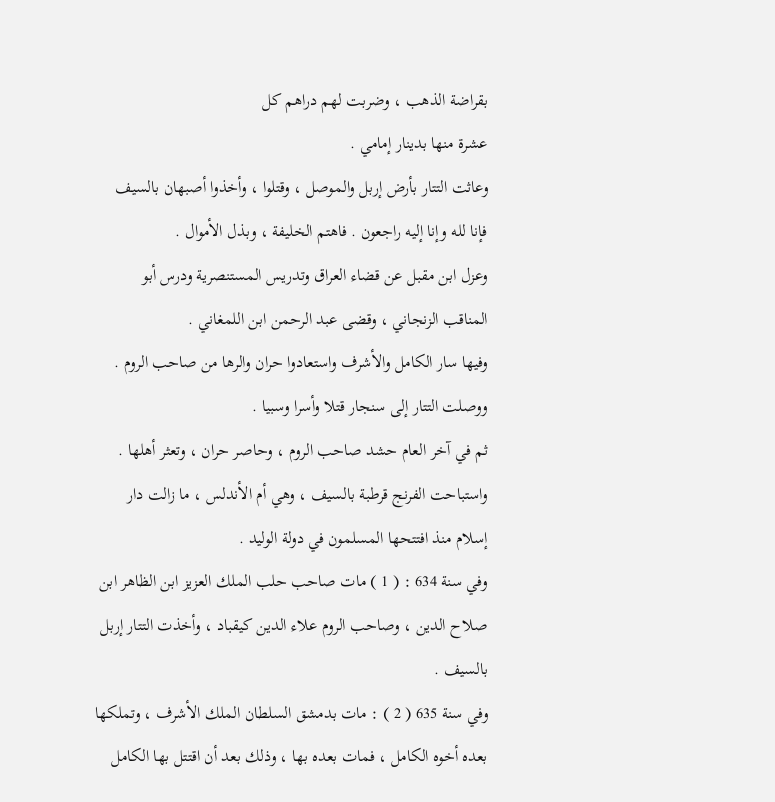بقراضة الذهب ، وضربت لهم دراهم كل
عشرة منها بدينار إمامي .
وعاثت التتار بأرض إربل والموصل ، وقتلوا ، وأخذوا أصبهان بالسيف
فإنا لله وإنا إليه راجعون . فاهتم الخليفة ، وبذل الأموال .
وعزل ابن مقبل عن قضاء العراق وتدريس المستنصرية ودرس أبو
المناقب الزنجاني ، وقضى عبد الرحمن ابن اللمغاني .
وفيها سار الكامل والأشرف واستعادوا حران والرها من صاحب الروم .
ووصلت التتار إلى سنجار قتلا وأسرا وسبيا .
ثم في آخر العام حشد صاحب الروم ، وحاصر حران ، وتعثر أهلها .
واستباحت الفرنج قرطبة بالسيف ، وهي أم الأندلس ، ما زالت دار
إسلام منذ افتتحها المسلمون في دولة الوليد .
وفي سنة 634 : ( 1 ) مات صاحب حلب الملك العزيز ابن الظاهر ابن
صلاح الدين ، وصاحب الروم علاء الدين كيقباد ، وأخذت التتار إربل
بالسيف .
وفي سنة 635 ( 2 ) : مات بدمشق السلطان الملك الأشرف ، وتملكها
بعده أخوه الكامل ، فمات بعده بها ، وذلك بعد أن اقتتل بها الكامل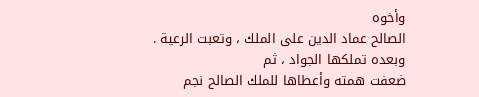وأخوه
الصالح عماد الدين على الملك ، وتعبت الرعية . وبعده تملكها الجواد ، ثم
ضعفت همته وأعطاها للملك الصالح نجم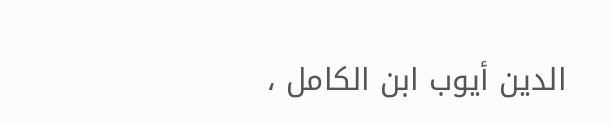الدين أيوب ابن الكامل ،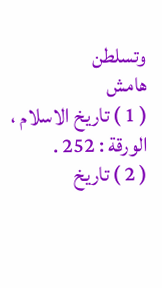وتسلطن
هامش
( 1 ) تاريخ الاسلام ، الورقة : 252 .
( 2 ) تاريخ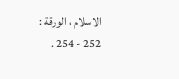الاسلام ، الورقة : 252 - 254 .